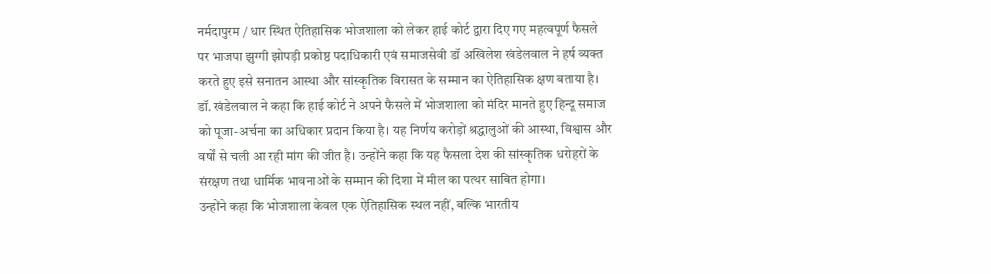नर्मदापुरम / धार स्थित ऐतिहासिक भोजशाला को लेकर हाई कोर्ट द्वारा दिए गए महत्वपूर्ण फैसले पर भाजपा झुग्गी झोपड़ी प्रकोष्ठ पदाधिकारी एवं समाजसेवी डॉ अखिलेश खंडेलवाल ने हर्ष व्यक्त करते हुए इसे सनातन आस्था और सांस्कृतिक विरासत के सम्मान का ऐतिहासिक क्षण बताया है। डॉ. खंडेलवाल ने कहा कि हाई कोर्ट ने अपने फैसले में भोजशाला को मंदिर मानते हुए हिन्दू समाज को पूजा-अर्चना का अधिकार प्रदान किया है। यह निर्णय करोड़ों श्रद्धालुओं की आस्था, विश्वास और वर्षों से चली आ रही मांग की जीत है। उन्होंने कहा कि यह फैसला देश की सांस्कृतिक धरोहरों के संरक्षण तथा धार्मिक भावनाओं के सम्मान की दिशा में मील का पत्थर साबित होगा।
उन्होंने कहा कि भोजशाला केवल एक ऐतिहासिक स्थल नहीं, बल्कि भारतीय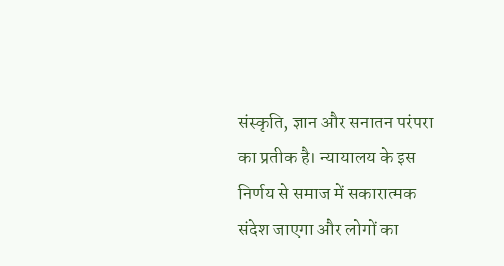संस्कृति, ज्ञान और सनातन परंपरा का प्रतीक है। न्यायालय के इस निर्णय से समाज में सकारात्मक संदेश जाएगा और लोगों का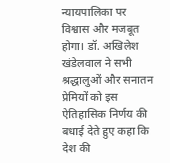न्यायपालिका पर विश्वास और मजबूत होगा। डॉ. अखिलेश खंडेलवाल ने सभी श्रद्धालुओं और सनातन प्रेमियों को इस ऐतिहासिक निर्णय की बधाई देते हुए कहा कि देश की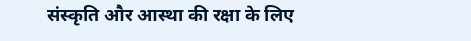संस्कृति और आस्था की रक्षा के लिए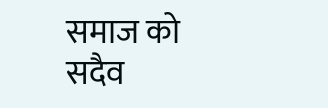समाज को सदैव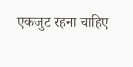एकजुट रहना चाहिए